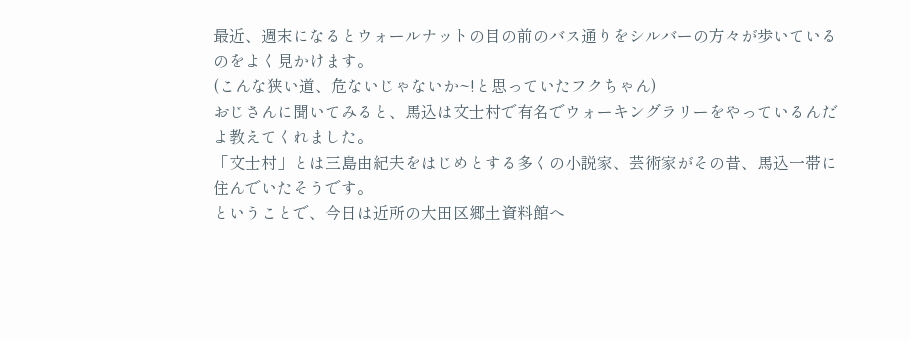最近、週末になるとウォールナットの目の前のバス通りをシルバーの方々が歩いているのをよく見かけます。
(こんな狭い道、危ないじゃないか~!と思っていたフクちゃん)
おじさんに聞いてみると、馬込は文士村で有名でウォーキングラリーをやっているんだよ教えてくれました。
「文士村」とは三島由紀夫をはじめとする多くの小説家、芸術家がその昔、馬込一帯に住んでいたそうです。
ということで、今日は近所の大田区郷土資料館へ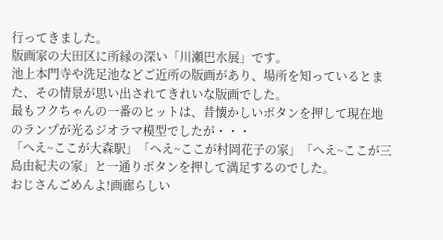行ってきました。
版画家の大田区に所縁の深い「川瀬巴水展」です。
池上本門寺や洗足池などご近所の版画があり、場所を知っているとまた、その情景が思い出されてきれいな版画でした。
最もフクちゃんの一番のヒットは、昔懐かしいボタンを押して現在地のランプが光るジオラマ模型でしたが・・・
「へえ~ここが大森駅」「へえ~ここが村岡花子の家」「へえ~ここが三島由紀夫の家」と一通りボタンを押して満足するのでした。
おじさんごめんよ!画廊らしい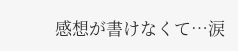感想が書けなくて…涙